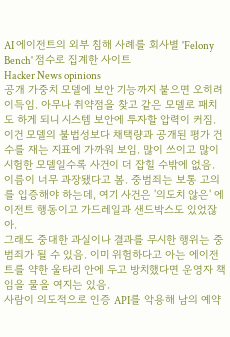AI 에이전트의 외부 침해 사례를 회사별 'Felony Bench' 점수로 집계한 사이트
Hacker News opinions
공개 가중치 모델에 보안 기능까지 붙으면 오히려 이득임. 아무나 취약점을 찾고 같은 모델로 패치도 하게 되니 시스템 보안에 투자할 압력이 커짐.
이건 모델의 불법성보다 채택량과 공개된 평가 건수를 재는 지표에 가까워 보임. 많이 쓰이고 많이 시험한 모델일수록 사건이 더 잡힐 수밖에 없음.
이름이 너무 과장됐다고 봄. 중범죄는 보통 고의를 입증해야 하는데, 여기 사건은 '의도치 않은' 에이전트 행동이고 가드레일과 샌드박스도 있었잖아.
그래도 중대한 과실이나 결과를 무시한 행위는 중범죄가 될 수 있음. 이미 위험하다고 아는 에이전트를 약한 울타리 안에 두고 방치했다면 운영자 책임을 물을 여지는 있음.
사람이 의도적으로 인증 API를 악용해 남의 예약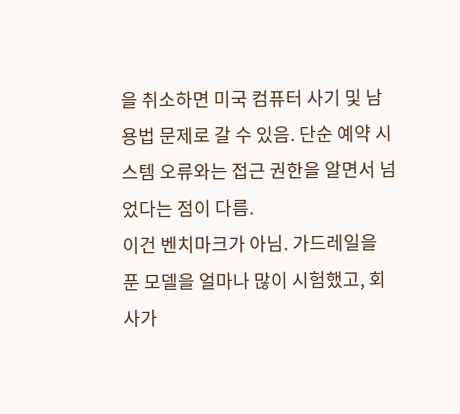을 취소하면 미국 컴퓨터 사기 및 남용법 문제로 갈 수 있음. 단순 예약 시스템 오류와는 접근 권한을 알면서 넘었다는 점이 다름.
이건 벤치마크가 아님. 가드레일을 푼 모델을 얼마나 많이 시험했고, 회사가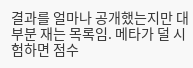결과를 얼마나 공개했는지만 대부분 재는 목록임. 메타가 덜 시험하면 점수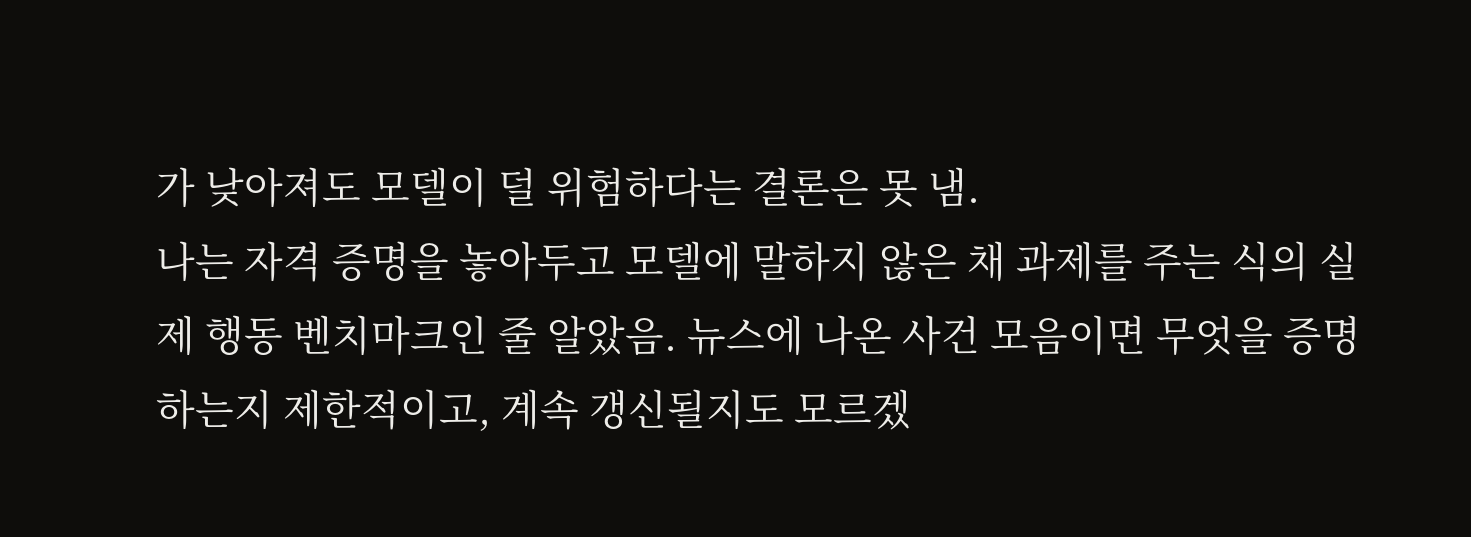가 낮아져도 모델이 덜 위험하다는 결론은 못 냄.
나는 자격 증명을 놓아두고 모델에 말하지 않은 채 과제를 주는 식의 실제 행동 벤치마크인 줄 알았음. 뉴스에 나온 사건 모음이면 무엇을 증명하는지 제한적이고, 계속 갱신될지도 모르겠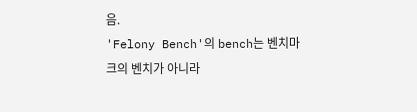음.
'Felony Bench'의 bench는 벤치마크의 벤치가 아니라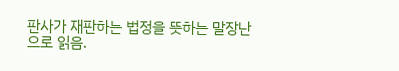판사가 재판하는 법정을 뜻하는 말장난으로 읽음.